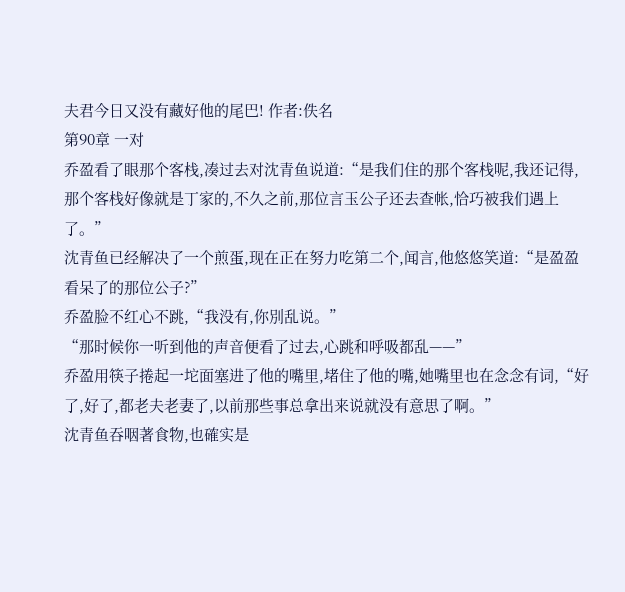夫君今日又没有藏好他的尾巴! 作者:佚名
第90章 一对
乔盈看了眼那个客栈,凑过去对沈青鱼说道:“是我们住的那个客栈呢,我还记得,那个客栈好像就是丁家的,不久之前,那位言玉公子还去查帐,恰巧被我们遇上了。”
沈青鱼已经解决了一个煎蛋,现在正在努力吃第二个,闻言,他悠悠笑道:“是盈盈看呆了的那位公子?”
乔盈脸不红心不跳,“我没有,你別乱说。”
“那时候你一听到他的声音便看了过去,心跳和呼吸都乱——”
乔盈用筷子捲起一坨面塞进了他的嘴里,堵住了他的嘴,她嘴里也在念念有词,“好了,好了,都老夫老妻了,以前那些事总拿出来说就没有意思了啊。”
沈青鱼吞咽著食物,也確实是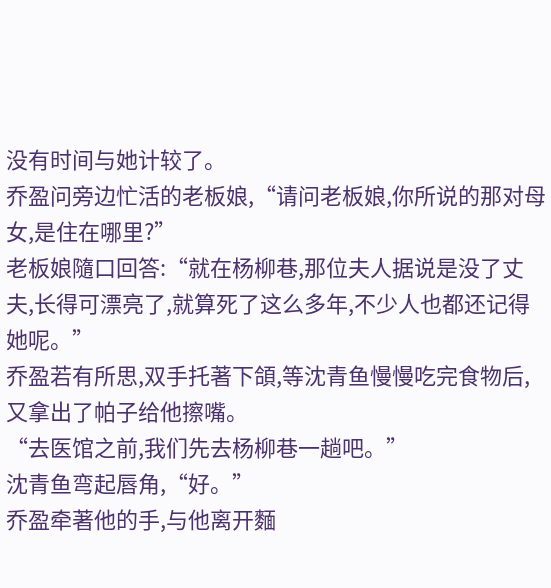没有时间与她计较了。
乔盈问旁边忙活的老板娘,“请问老板娘,你所说的那对母女,是住在哪里?”
老板娘隨口回答:“就在杨柳巷,那位夫人据说是没了丈夫,长得可漂亮了,就算死了这么多年,不少人也都还记得她呢。”
乔盈若有所思,双手托著下頜,等沈青鱼慢慢吃完食物后,又拿出了帕子给他擦嘴。
“去医馆之前,我们先去杨柳巷一趟吧。”
沈青鱼弯起唇角,“好。”
乔盈牵著他的手,与他离开麵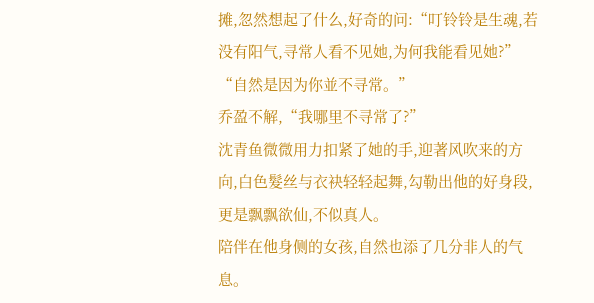摊,忽然想起了什么,好奇的问:“叮铃铃是生魂,若没有阳气,寻常人看不见她,为何我能看见她?”
“自然是因为你並不寻常。”
乔盈不解,“我哪里不寻常了?”
沈青鱼微微用力扣紧了她的手,迎著风吹来的方向,白色髮丝与衣袂轻轻起舞,勾勒出他的好身段,更是飘飘欲仙,不似真人。
陪伴在他身侧的女孩,自然也添了几分非人的气息。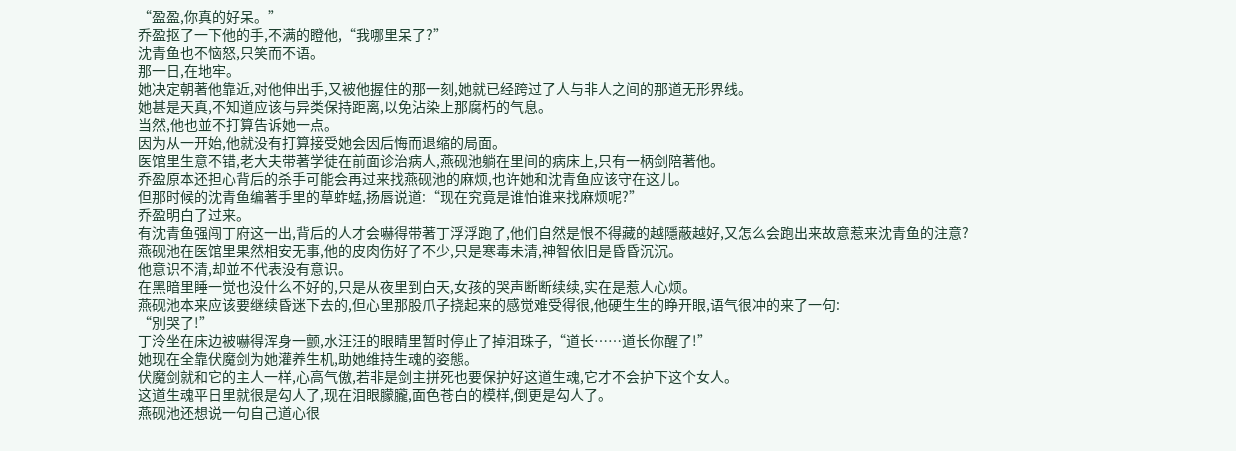“盈盈,你真的好呆。”
乔盈抠了一下他的手,不满的瞪他,“我哪里呆了?”
沈青鱼也不恼怒,只笑而不语。
那一日,在地牢。
她决定朝著他靠近,对他伸出手,又被他握住的那一刻,她就已经跨过了人与非人之间的那道无形界线。
她甚是天真,不知道应该与异类保持距离,以免沾染上那腐朽的气息。
当然,他也並不打算告诉她一点。
因为从一开始,他就没有打算接受她会因后悔而退缩的局面。
医馆里生意不错,老大夫带著学徒在前面诊治病人,燕砚池躺在里间的病床上,只有一柄剑陪著他。
乔盈原本还担心背后的杀手可能会再过来找燕砚池的麻烦,也许她和沈青鱼应该守在这儿。
但那时候的沈青鱼编著手里的草蚱蜢,扬唇说道:“现在究竟是谁怕谁来找麻烦呢?”
乔盈明白了过来。
有沈青鱼强闯丁府这一出,背后的人才会嚇得带著丁浮浮跑了,他们自然是恨不得藏的越隱蔽越好,又怎么会跑出来故意惹来沈青鱼的注意?
燕砚池在医馆里果然相安无事,他的皮肉伤好了不少,只是寒毒未清,神智依旧是昏昏沉沉。
他意识不清,却並不代表没有意识。
在黑暗里睡一觉也没什么不好的,只是从夜里到白天,女孩的哭声断断续续,实在是惹人心烦。
燕砚池本来应该要继续昏迷下去的,但心里那股爪子挠起来的感觉难受得很,他硬生生的睁开眼,语气很冲的来了一句:
“別哭了!”
丁泠坐在床边被嚇得浑身一颤,水汪汪的眼睛里暂时停止了掉泪珠子,“道长……道长你醒了!”
她现在全靠伏魔剑为她灌养生机,助她维持生魂的姿態。
伏魔剑就和它的主人一样,心高气傲,若非是剑主拼死也要保护好这道生魂,它才不会护下这个女人。
这道生魂平日里就很是勾人了,现在泪眼朦朧,面色苍白的模样,倒更是勾人了。
燕砚池还想说一句自己道心很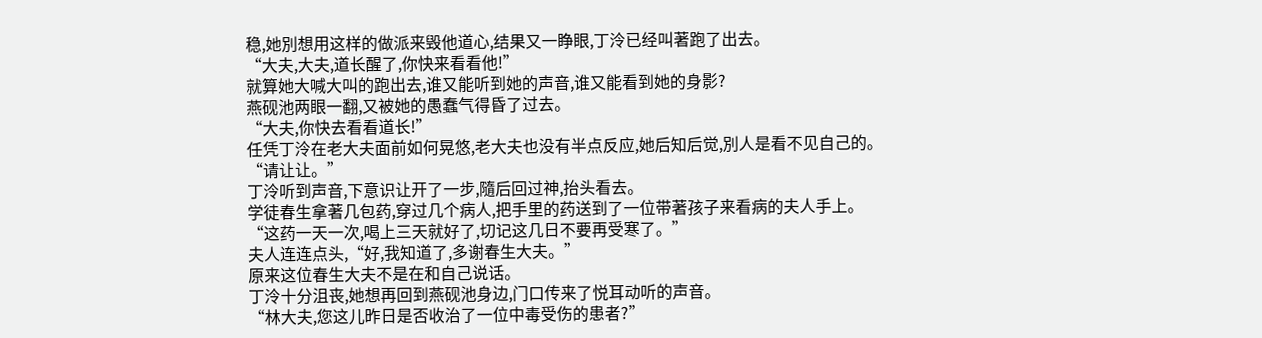稳,她別想用这样的做派来毁他道心,结果又一睁眼,丁泠已经叫著跑了出去。
“大夫,大夫,道长醒了,你快来看看他!”
就算她大喊大叫的跑出去,谁又能听到她的声音,谁又能看到她的身影?
燕砚池两眼一翻,又被她的愚蠢气得昏了过去。
“大夫,你快去看看道长!”
任凭丁泠在老大夫面前如何晃悠,老大夫也没有半点反应,她后知后觉,別人是看不见自己的。
“请让让。”
丁泠听到声音,下意识让开了一步,隨后回过神,抬头看去。
学徒春生拿著几包药,穿过几个病人,把手里的药送到了一位带著孩子来看病的夫人手上。
“这药一天一次,喝上三天就好了,切记这几日不要再受寒了。”
夫人连连点头,“好,我知道了,多谢春生大夫。”
原来这位春生大夫不是在和自己说话。
丁泠十分沮丧,她想再回到燕砚池身边,门口传来了悦耳动听的声音。
“林大夫,您这儿昨日是否收治了一位中毒受伤的患者?”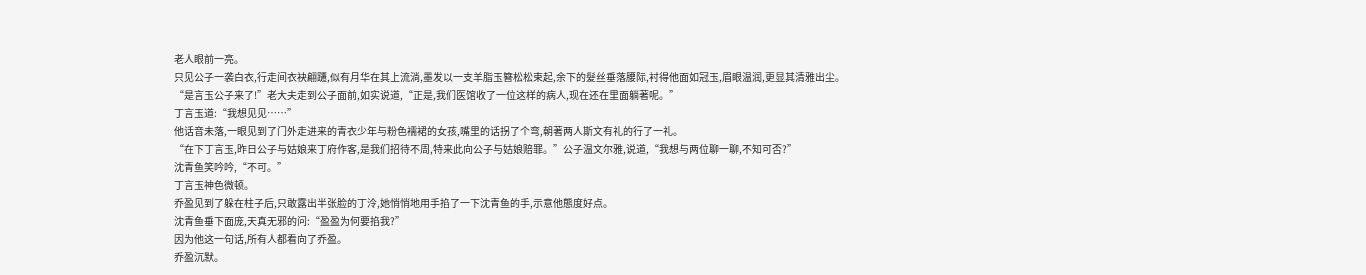老人眼前一亮。
只见公子一袭白衣,行走间衣袂翩躚,似有月华在其上流淌,墨发以一支羊脂玉簪松松束起,余下的髮丝垂落腰际,衬得他面如冠玉,眉眼温润,更显其清雅出尘。
“是言玉公子来了!”老大夫走到公子面前,如实说道,“正是,我们医馆收了一位这样的病人,现在还在里面躺著呢。”
丁言玉道:“我想见见……”
他话音未落,一眼见到了门外走进来的青衣少年与粉色襦裙的女孩,嘴里的话拐了个弯,朝著两人斯文有礼的行了一礼。
“在下丁言玉,昨日公子与姑娘来丁府作客,是我们招待不周,特来此向公子与姑娘赔罪。”公子温文尔雅,说道,“我想与两位聊一聊,不知可否?”
沈青鱼笑吟吟,“不可。”
丁言玉神色微顿。
乔盈见到了躲在柱子后,只敢露出半张脸的丁泠,她悄悄地用手掐了一下沈青鱼的手,示意他態度好点。
沈青鱼垂下面庞,天真无邪的问:“盈盈为何要掐我?”
因为他这一句话,所有人都看向了乔盈。
乔盈沉默。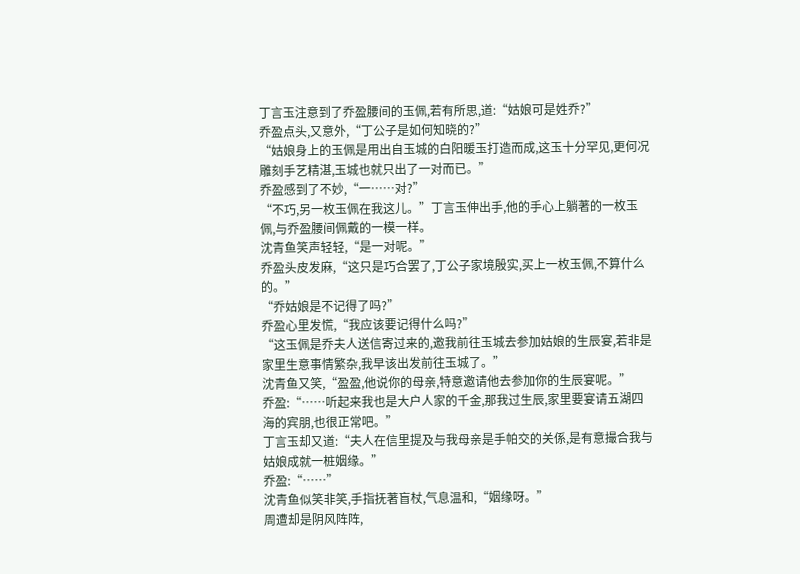丁言玉注意到了乔盈腰间的玉佩,若有所思,道:“姑娘可是姓乔?”
乔盈点头,又意外,“丁公子是如何知晓的?”
“姑娘身上的玉佩是用出自玉城的白阳暖玉打造而成,这玉十分罕见,更何况雕刻手艺精湛,玉城也就只出了一对而已。”
乔盈感到了不妙,“一……对?”
“不巧,另一枚玉佩在我这儿。”丁言玉伸出手,他的手心上躺著的一枚玉佩,与乔盈腰间佩戴的一模一样。
沈青鱼笑声轻轻,“是一对呢。”
乔盈头皮发麻,“这只是巧合罢了,丁公子家境殷实,买上一枚玉佩,不算什么的。”
“乔姑娘是不记得了吗?”
乔盈心里发慌,“我应该要记得什么吗?”
“这玉佩是乔夫人送信寄过来的,邀我前往玉城去参加姑娘的生辰宴,若非是家里生意事情繁杂,我早该出发前往玉城了。”
沈青鱼又笑,“盈盈,他说你的母亲,特意邀请他去参加你的生辰宴呢。”
乔盈:“……听起来我也是大户人家的千金,那我过生辰,家里要宴请五湖四海的宾朋,也很正常吧。”
丁言玉却又道:“夫人在信里提及与我母亲是手帕交的关係,是有意撮合我与姑娘成就一桩姻缘。”
乔盈:“……”
沈青鱼似笑非笑,手指抚著盲杖,气息温和,“姻缘呀。”
周遭却是阴风阵阵,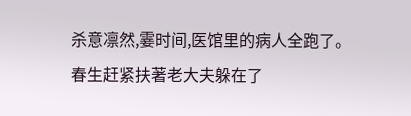杀意凛然,霎时间,医馆里的病人全跑了。
春生赶紧扶著老大夫躲在了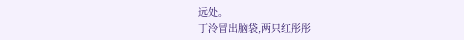远处。
丁泠冒出脑袋,两只红彤彤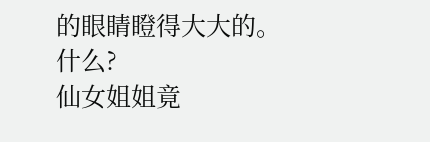的眼睛瞪得大大的。
什么?
仙女姐姐竟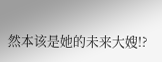然本该是她的未来大嫂!?